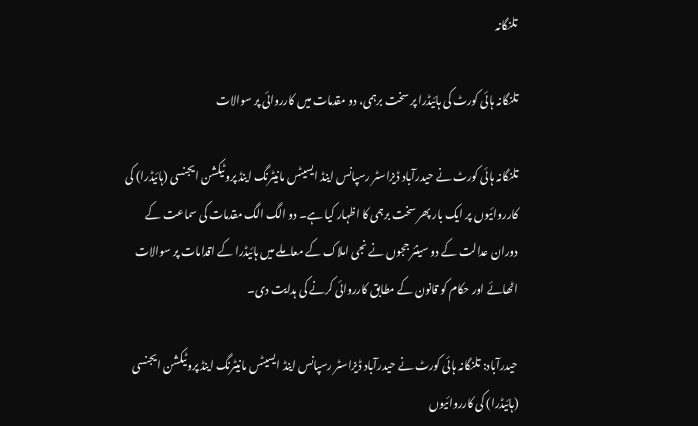تلنگانہ

تلنگانہ ہائی کورٹ کی ہائیڈرا پر سخت برہمی، دو مقدمات میں کارروائی پر سوالات

تلنگانہ ہائی کورٹ نے حیدرآباد ڈیزاسٹر رسپانس اینڈ ایسیٹس مانیٹرنگ اینڈ پروٹیکشن ایجنسی (ہائیڈرا) کی کارروائیوں پر ایک بار پھر سخت برہمی کا اظہار کیا ہے۔ دو الگ الگ مقدمات کی سماعت کے دوران عدالت کے دو سینئر ججوں نے نجی املاک کے معاملے میں ہائیڈرا کے اقدامات پر سوالات اٹھائے اور حکام کو قانون کے مطابق کارروائی کرنے کی ہدایت دی۔

حیدرآباد: تلنگانہ ہائی کورٹ نے حیدرآباد ڈیزاسٹر رسپانس اینڈ ایسیٹس مانیٹرنگ اینڈ پروٹیکشن ایجنسی (ہائیڈرا) کی کارروائیوں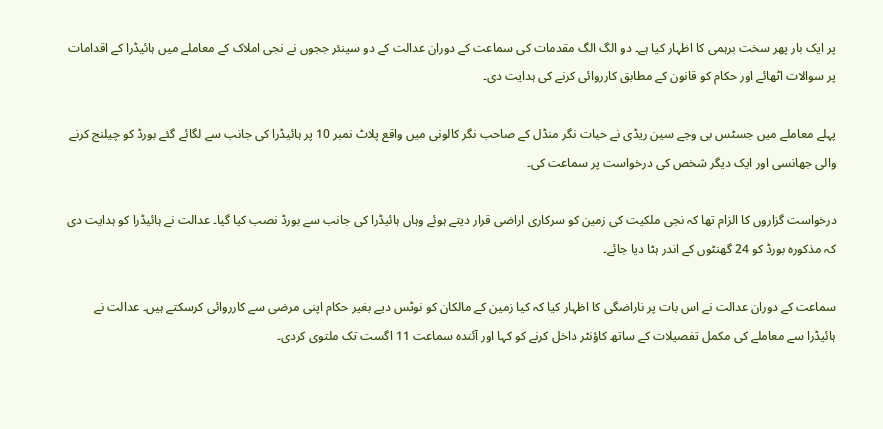پر ایک بار پھر سخت برہمی کا اظہار کیا ہے۔ دو الگ الگ مقدمات کی سماعت کے دوران عدالت کے دو سینئر ججوں نے نجی املاک کے معاملے میں ہائیڈرا کے اقدامات پر سوالات اٹھائے اور حکام کو قانون کے مطابق کارروائی کرنے کی ہدایت دی۔

پہلے معاملے میں جسٹس بی وجے سین ریڈی نے حیات نگر منڈل کے صاحب نگر کالونی میں واقع پلاٹ نمبر 10 پر ہائیڈرا کی جانب سے لگائے گئے بورڈ کو چیلنج کرنے والی جھانسی اور ایک دیگر شخص کی درخواست پر سماعت کی۔

درخواست گزاروں کا الزام تھا کہ نجی ملکیت کی زمین کو سرکاری اراضی قرار دیتے ہوئے وہاں ہائیڈرا کی جانب سے بورڈ نصب کیا گیا۔ عدالت نے ہائیڈرا کو ہدایت دی کہ مذکورہ بورڈ کو 24 گھنٹوں کے اندر ہٹا دیا جائے۔

سماعت کے دوران عدالت نے اس بات پر ناراضگی کا اظہار کیا کہ کیا زمین کے مالکان کو نوٹس دیے بغیر حکام اپنی مرضی سے کارروائی کرسکتے ہیں۔ عدالت نے ہائیڈرا سے معاملے کی مکمل تفصیلات کے ساتھ کاؤنٹر داخل کرنے کو کہا اور آئندہ سماعت 11 اگست تک ملتوی کردی۔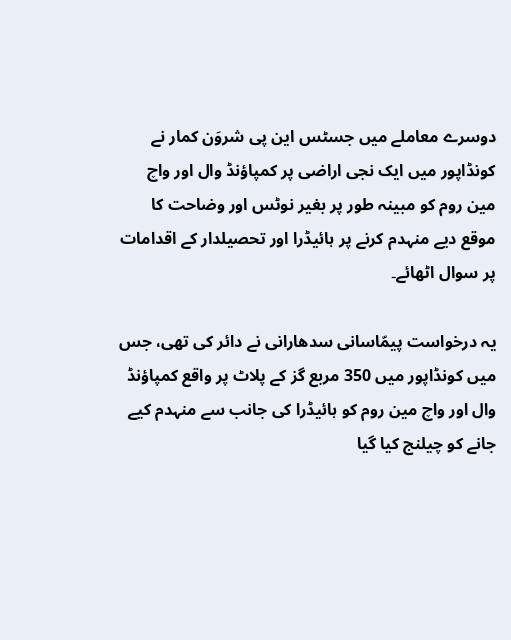دوسرے معاملے میں جسٹس این پی شروَن کمار نے کونڈاپور میں ایک نجی اراضی پر کمپاؤنڈ وال اور واچ مین روم کو مبینہ طور پر بغیر نوٹس اور وضاحت کا موقع دیے منہدم کرنے پر ہائیڈرا اور تحصیلدار کے اقدامات پر سوال اٹھائے۔

یہ درخواست پیمّاسانی سدھارانی نے دائر کی تھی، جس میں کونڈاپور میں 350 مربع گز کے پلاٹ پر واقع کمپاؤنڈ وال اور واچ مین روم کو ہائیڈرا کی جانب سے منہدم کیے جانے کو چیلنج کیا گیا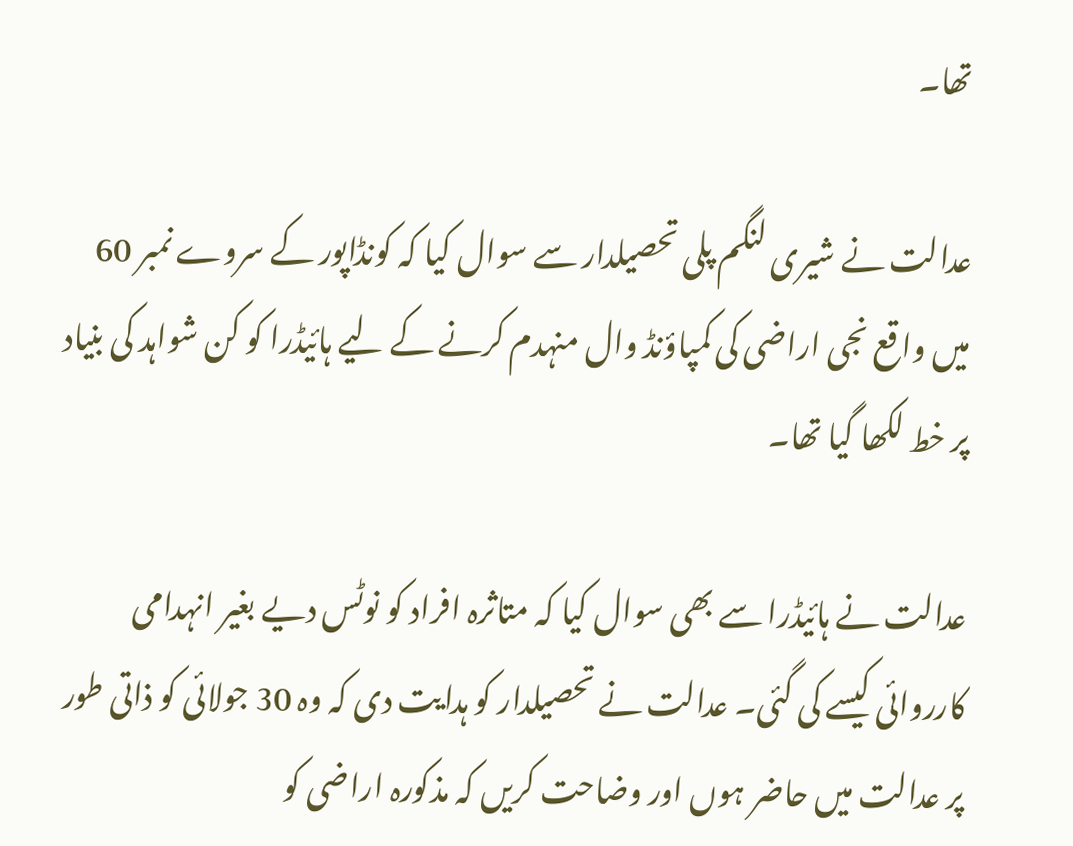تھا۔

عدالت نے شیری لنگم پلی تحصیلدار سے سوال کیا کہ کونڈاپور کے سروے نمبر 60 میں واقع نجی اراضی کی کمپاؤنڈ وال منہدم کرنے کے لیے ہائیڈرا کو کن شواہد کی بنیاد پر خط لکھا گیا تھا۔

عدالت نے ہائیڈرا سے بھی سوال کیا کہ متاثرہ افراد کو نوٹس دیے بغیر انہدامی کارروائی کیسے کی گئی۔ عدالت نے تحصیلدار کو ہدایت دی کہ وہ 30 جولائی کو ذاتی طور پر عدالت میں حاضر ہوں اور وضاحت کریں کہ مذکورہ اراضی کو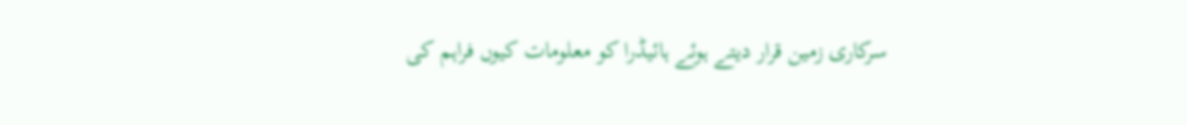سرکاری زمین قرار دیتے ہوئے ہائیڈرا کو معلومات کیوں فراہم کی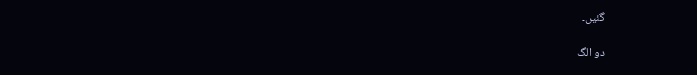گئیں۔

دو الگ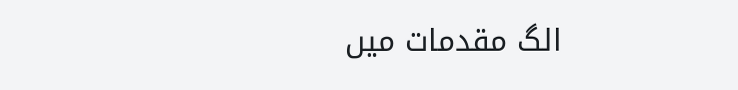الگ مقدمات میں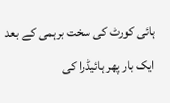ہائی کورٹ کی سخت برہمی کے بعد ایک بار پھر ہائیڈرا کی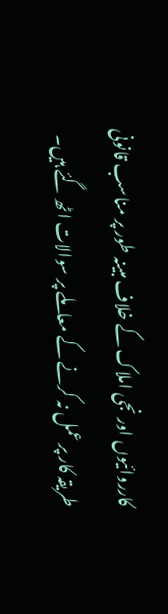کارروائیوں اور نجی املاک کے خلاف مبینہ طور پر مناسب قانونی طریقہ کار پر عمل نہ کرنے کے معاملے پر سوالات اٹھ گئے ہیں۔